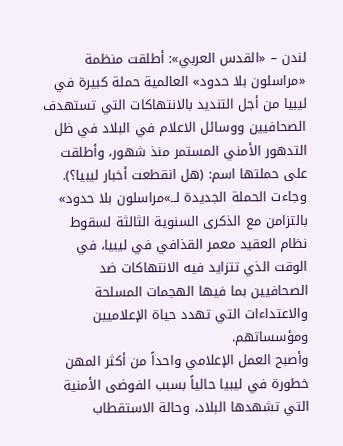لندن – «القدس العربي»: أطلقت منظمة «مراسلون بلا حدود» العالمية حملة كبيرة في ليبيا من أجل التنديد بالانتهاكات التي تستهدف الصحافيين ووسائل الاعلام في البلاد في ظل التدهور الأمني المستمر منذ شهور، وأطلقت على حملتها اسم: (هل انقطعت أخبار ليبيا؟).
وجاءت الحملة الجديدة لــ»مراسلون بلا حدود» بالتزامن مع الذكرى السنوية الثالثة لسقوط نظام العقيد معمر القذافي في ليبيا، في الوقت الذي تتزايد فيه الانتهاكات ضد الصحافيين بما فيها الهجمات المسلحة والاعتداءات التي تهدد حياة الإعلاميين ومؤسساتهم.
وأصبح العمل الإعلامي واحداً من أكثر المهن خطورة في ليبيا حالياً بسبب الفوضى الأمنية التي تشهدها البلاد، وحالة الاستقطاب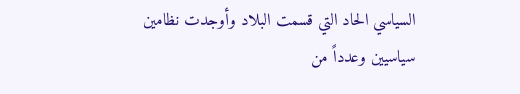السياسي الحاد التي قسمت البلاد وأوجدت نظامين سياسيين وعدداً من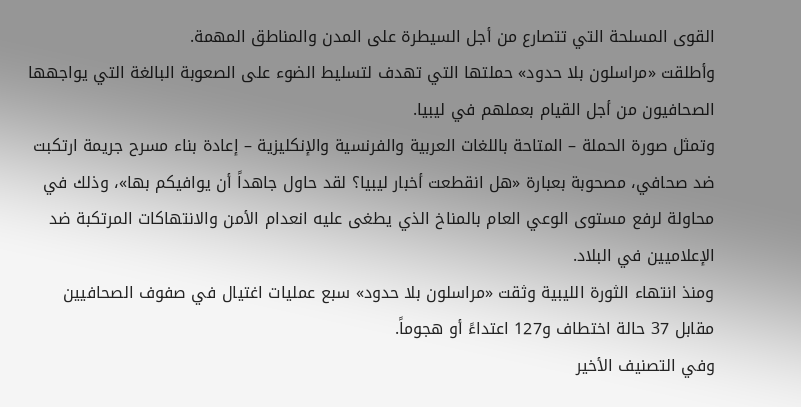القوى المسلحة التي تتصارع من أجل السيطرة على المدن والمناطق المهمة.
وأطلقت «مراسلون بلا حدود» حملتها التي تهدف لتسليط الضوء على الصعوبة البالغة التي يواجهها الصحافيون من أجل القيام بعملهم في ليبيا.
وتمثل صورة الحملة – المتاحة باللغات العربية والفرنسية والإنكليزية – إعادة بناء مسرح جريمة ارتكبت ضد صحافي، مصحوبة بعبارة «هل انقطعت أخبار ليبيا؟ لقد حاول جاهداً أن يوافيكم بها»، وذلك في محاولة لرفع مستوى الوعي العام بالمناخ الذي يطغى عليه انعدام الأمن والانتهاكات المرتكبة ضد الإعلاميين في البلاد.
ومنذ انتهاء الثورة الليبية وثقت «مراسلون بلا حدود» سبع عمليات اغتيال في صفوف الصحافيين مقابل 37 حالة اختطاف و127 اعتداءً أو هجوماً.
وفي التصنيف الأخير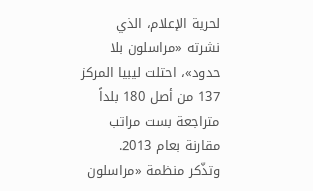لحرية الإعلام، الذي نشرته «مراسلون بلا حدود»، احتلت ليبيا المركز 137 من أصل 180 بلداً متراجعة بست مراتب مقارنة بعام 2013.
وتذّكر منظمة «مراسلون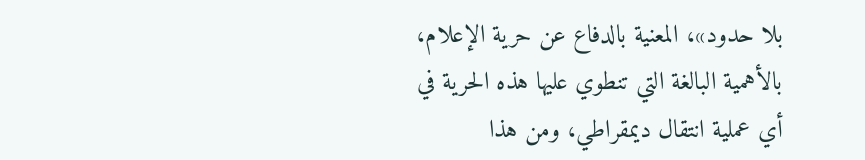بلا حدود»، المعنية بالدفاع عن حرية الإعلام، بالأهمية البالغة التي تنطوي عليها هذه الحرية في أي عملية انتقال ديمقراطي، ومن هذا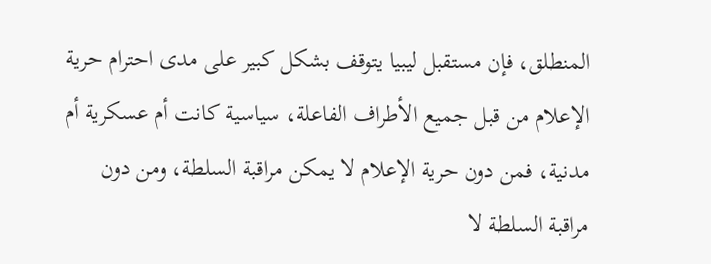المنطلق، فإن مستقبل ليبيا يتوقف بشكل كبير على مدى احترام حرية الإعلام من قبل جميع الأطراف الفاعلة، سياسية كانت أم عسكرية أم مدنية، فمن دون حرية الإعلام لا يمكن مراقبة السلطة، ومن دون مراقبة السلطة لا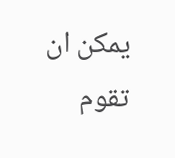يمكن ان تقوم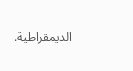الديمقراطية.